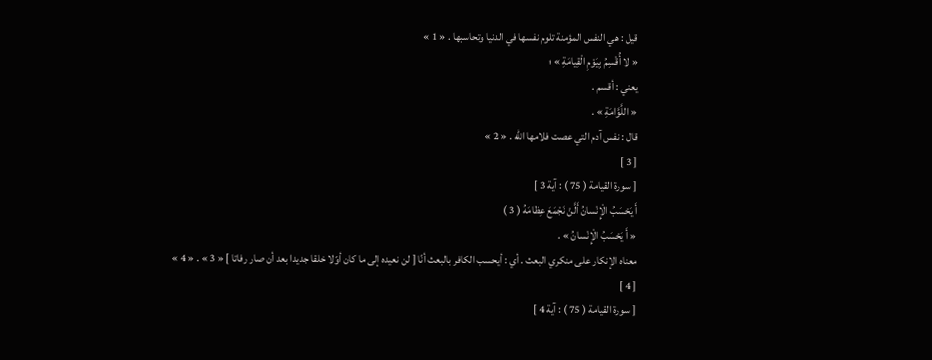قيل : هي النفس المؤمنة تلوم نفسها في الدنيا وتحاسبها . « 1 »
« لا أُقْسِمُ بِيَوْمِ الْقِيامَةِ » ؛
يعني : أقسم .
« اللَّوَّامَةِ » .
قال : نفس آدم التي عصت فلامها اللّه . « 2 »
[ 3 ]
[ سورة القيامة ( 75 ) : آية 3 ]
أَ يَحْسَبُ الْإِنْسانُ أَلَّنْ نَجْمَعَ عِظامَهُ ( 3 )
« أَ يَحْسَبُ الْإِنْسانُ » .
معناه الإنكار على منكري البعث . أي : أيحسب الكافر بالبعث أنّا [ لن نعيده إلى ما كان أوّلا خلقا جديدا بعد أن صار رفاتا ] « 3 » . « 4 »
[ 4 ]
[ سورة القيامة ( 75 ) : آية 4 ]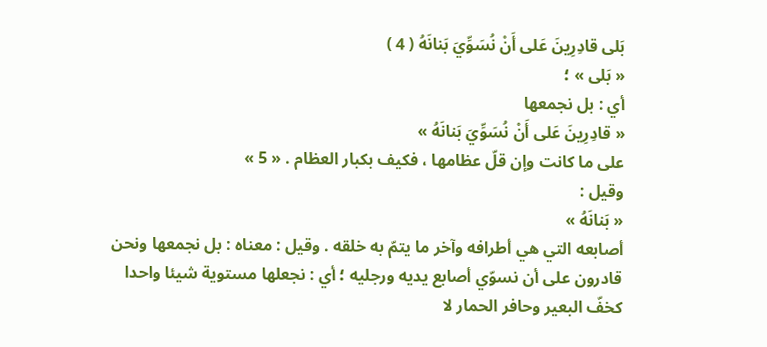بَلى قادِرِينَ عَلى أَنْ نُسَوِّيَ بَنانَهُ ( 4 )
« بَلى » ؛
أي : بل نجمعها
« قادِرِينَ عَلى أَنْ نُسَوِّيَ بَنانَهُ »
على ما كانت وإن قلّ عظامها ، فكيف بكبار العظام . « 5 »
وقيل :
« بَنانَهُ »
أصابعه التي هي أطرافه وآخر ما يتمّ به خلقه . وقيل : معناه : بل نجمعها ونحن قادرون على أن نسوّي أصابع يديه ورجليه ؛ أي : نجعلها مستوية شيئا واحدا كخفّ البعير وحافر الحمار لا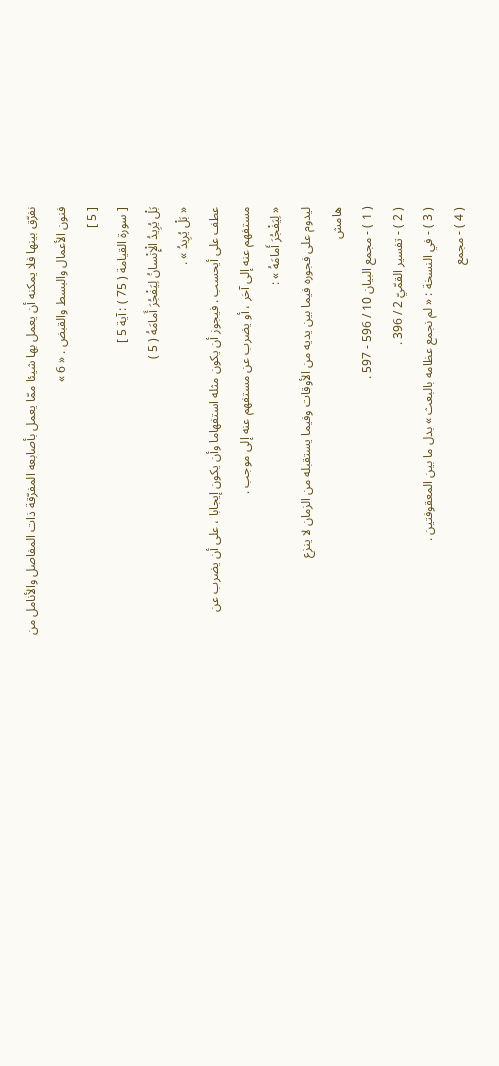نفرّق بينها فلا يمكنه أن يعمل بها شيئا ممّا يعمل بأصابعه المفرّقة ذات المفاصل والأنامل من فنون الأعمال والبسط والقبض . « 6 »
[ 5 ]
[ سورة القيامة ( 75 ) : آية 5 ]
بَلْ يُرِيدُ الْإِنْسانُ لِيَفْجُرَ أَمامَهُ ( 5 )
« بَلْ يُرِيدُ » .
عطف على أيحسب . فيجوز أن يكون مثله استفهاما وأن يكون إيجابا ، على أن يضرب عن مستفهم عنه إلى آخر ، أو يضرب عن مستفهم عنه إلى موجب .
« لِيَفْجُرَ أَمامَهُ » :
ليدوم على فجوره فيما بين يديه من الأوقات وفيما يستقبله من الزمان لا ينزع
هامش
( 1 ) - مجمع البيان 10 / 596 - 597 .
( 2 ) - تفسير القمّيّ 2 / 396 .
( 3 ) - في النسخة : « لم نجمع عظامه بالبعث » بدل ما بين المعقوفتين .
( 4 ) - مجمع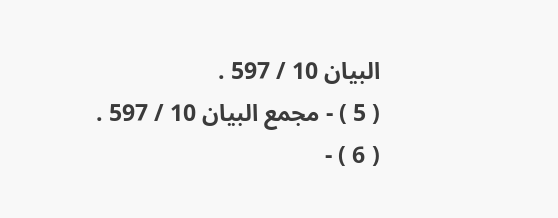البيان 10 / 597 .
( 5 ) - مجمع البيان 10 / 597 .
( 6 ) -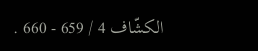الكشّاف 4 / 659 - 660 .